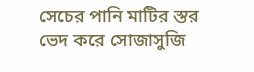সেচের পানি মাটির স্তর ভেদ করে সোজাসুজি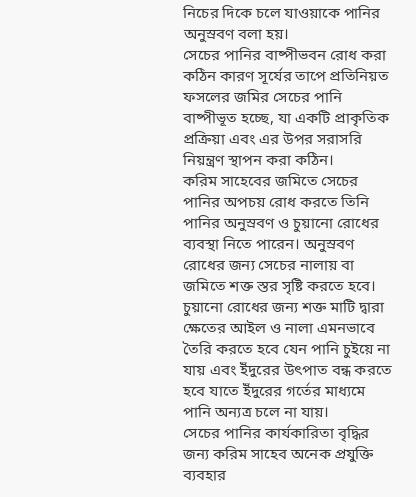নিচের দিকে চলে যাওয়াকে পানির অনুস্রবণ বলা হয়।
সেচের পানির বাষ্পীভবন রোধ করা কঠিন কারণ সূর্যের তাপে প্রতিনিয়ত ফসলের জমির সেচের পানি বাষ্পীভূত হচ্ছে, যা একটি প্রাকৃতিক প্রক্রিয়া এবং এর উপর সরাসরি নিয়ন্ত্রণ স্থাপন করা কঠিন।
করিম সাহেবের জমিতে সেচের পানির অপচয় রোধ করতে তিনি পানির অনুস্রবণ ও চুয়ানো রোধের ব্যবস্থা নিতে পারেন। অনুস্রবণ রোধের জন্য সেচের নালায় বা জমিতে শক্ত স্তর সৃষ্টি করতে হবে। চুয়ানো রোধের জন্য শক্ত মাটি দ্বারা ক্ষেতের আইল ও নালা এমনভাবে তৈরি করতে হবে যেন পানি চুইয়ে না যায় এবং ইঁদুরের উৎপাত বন্ধ করতে হবে যাতে ইঁদুরের গর্তের মাধ্যমে পানি অন্যত্র চলে না যায়।
সেচের পানির কার্যকারিতা বৃদ্ধির জন্য করিম সাহেব অনেক প্রযুক্তি ব্যবহার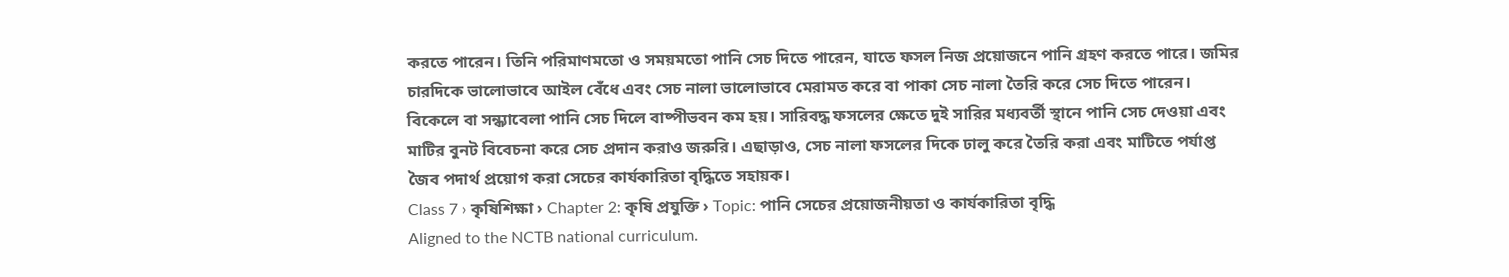করতে পারেন। তিনি পরিমাণমতো ও সময়মতো পানি সেচ দিতে পারেন, যাতে ফসল নিজ প্রয়োজনে পানি গ্রহণ করতে পারে। জমির চারদিকে ভালোভাবে আইল বেঁধে এবং সেচ নালা ভালোভাবে মেরামত করে বা পাকা সেচ নালা তৈরি করে সেচ দিতে পারেন। বিকেলে বা সন্ধ্যাবেলা পানি সেচ দিলে বাষ্পীভবন কম হয়। সারিবদ্ধ ফসলের ক্ষেতে দুই সারির মধ্যবর্তী স্থানে পানি সেচ দেওয়া এবং মাটির বুনট বিবেচনা করে সেচ প্রদান করাও জরুরি। এছাড়াও, সেচ নালা ফসলের দিকে ঢালু করে তৈরি করা এবং মাটিতে পর্যাপ্ত জৈব পদার্থ প্রয়োগ করা সেচের কার্যকারিতা বৃদ্ধিতে সহায়ক।
Class 7 › কৃষিশিক্ষা › Chapter 2: কৃষি প্রযুক্তি › Topic: পানি সেচের প্রয়োজনীয়তা ও কার্যকারিতা বৃদ্ধি
Aligned to the NCTB national curriculum.